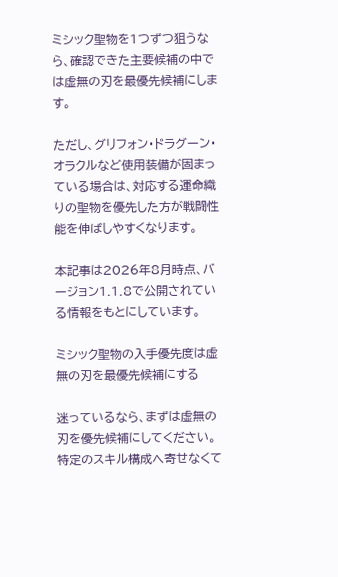ミシック聖物を1つずつ狙うなら、確認できた主要候補の中では虚無の刃を最優先候補にします。

ただし、グリフォン・ドラグーン・オラクルなど使用装備が固まっている場合は、対応する運命織りの聖物を優先した方が戦闘性能を伸ばしやすくなります。

本記事は2026年8月時点、バージョン1.1.8で公開されている情報をもとにしています。

ミシック聖物の入手優先度は虚無の刃を最優先候補にする

迷っているなら、まずは虚無の刃を優先候補にしてください。特定のスキル構成へ寄せなくて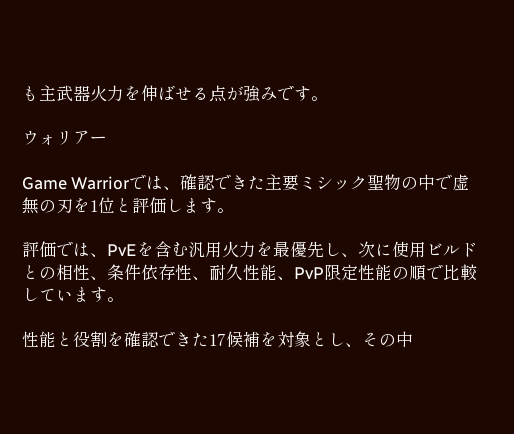も主武器火力を伸ばせる点が強みです。

ウォリアー

Game Warriorでは、確認できた主要ミシック聖物の中で虚無の刃を1位と評価します。

評価では、PvEを含む汎用火力を最優先し、次に使用ビルドとの相性、条件依存性、耐久性能、PvP限定性能の順で比較しています。

性能と役割を確認できた17候補を対象とし、その中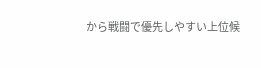から戦闘で優先しやすい上位候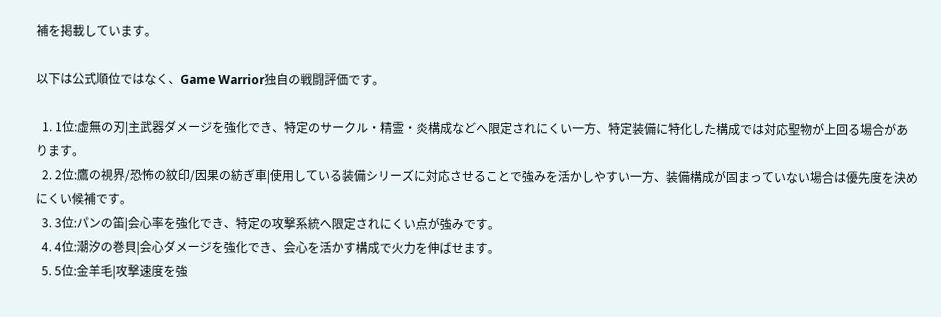補を掲載しています。

以下は公式順位ではなく、Game Warrior独自の戦闘評価です。

  1. 1位:虚無の刃|主武器ダメージを強化でき、特定のサークル・精霊・炎構成などへ限定されにくい一方、特定装備に特化した構成では対応聖物が上回る場合があります。
  2. 2位:鷹の視界/恐怖の紋印/因果の紡ぎ車|使用している装備シリーズに対応させることで強みを活かしやすい一方、装備構成が固まっていない場合は優先度を決めにくい候補です。
  3. 3位:パンの笛|会心率を強化でき、特定の攻撃系統へ限定されにくい点が強みです。
  4. 4位:潮汐の巻貝|会心ダメージを強化でき、会心を活かす構成で火力を伸ばせます。
  5. 5位:金羊毛|攻撃速度を強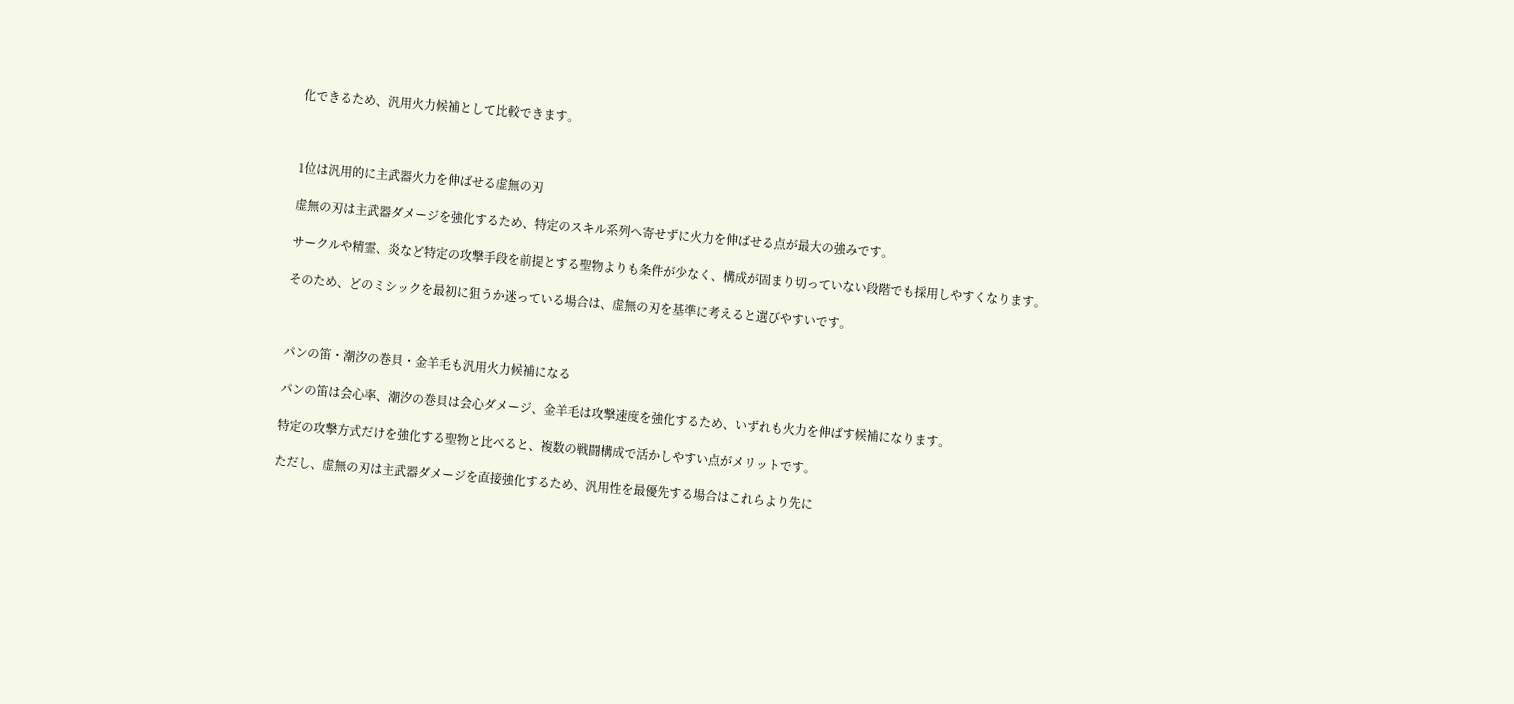化できるため、汎用火力候補として比較できます。



1位は汎用的に主武器火力を伸ばせる虚無の刃

虚無の刃は主武器ダメージを強化するため、特定のスキル系列へ寄せずに火力を伸ばせる点が最大の強みです。

サークルや精霊、炎など特定の攻撃手段を前提とする聖物よりも条件が少なく、構成が固まり切っていない段階でも採用しやすくなります。

そのため、どのミシックを最初に狙うか迷っている場合は、虚無の刃を基準に考えると選びやすいです。



パンの笛・潮汐の巻貝・金羊毛も汎用火力候補になる

パンの笛は会心率、潮汐の巻貝は会心ダメージ、金羊毛は攻撃速度を強化するため、いずれも火力を伸ばす候補になります。

特定の攻撃方式だけを強化する聖物と比べると、複数の戦闘構成で活かしやすい点がメリットです。

ただし、虚無の刃は主武器ダメージを直接強化するため、汎用性を最優先する場合はこれらより先に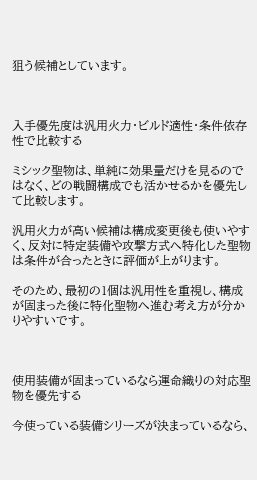狙う候補としています。



入手優先度は汎用火力・ビルド適性・条件依存性で比較する

ミシック聖物は、単純に効果量だけを見るのではなく、どの戦闘構成でも活かせるかを優先して比較します。

汎用火力が高い候補は構成変更後も使いやすく、反対に特定装備や攻撃方式へ特化した聖物は条件が合ったときに評価が上がります。

そのため、最初の1個は汎用性を重視し、構成が固まった後に特化聖物へ進む考え方が分かりやすいです。



使用装備が固まっているなら運命織りの対応聖物を優先する

今使っている装備シリーズが決まっているなら、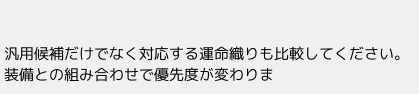汎用候補だけでなく対応する運命織りも比較してください。装備との組み合わせで優先度が変わりま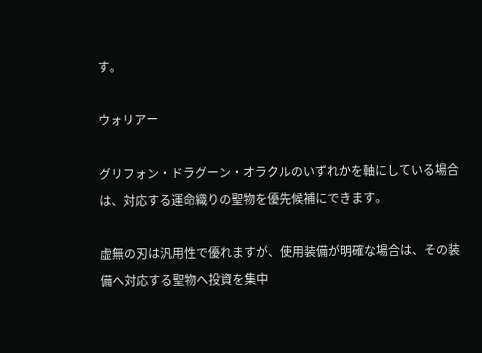す。

ウォリアー

グリフォン・ドラグーン・オラクルのいずれかを軸にしている場合は、対応する運命織りの聖物を優先候補にできます。

虚無の刃は汎用性で優れますが、使用装備が明確な場合は、その装備へ対応する聖物へ投資を集中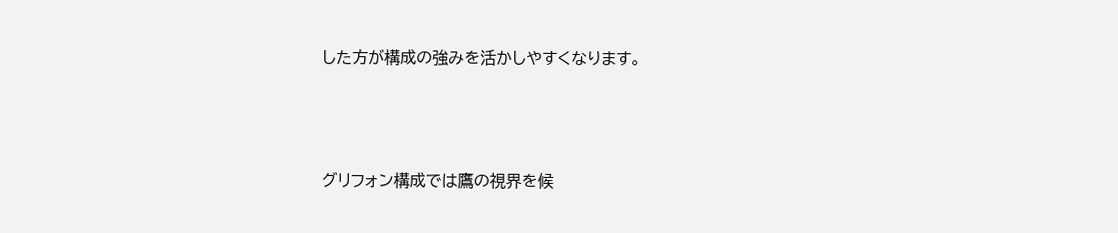した方が構成の強みを活かしやすくなります。



グリフォン構成では鷹の視界を候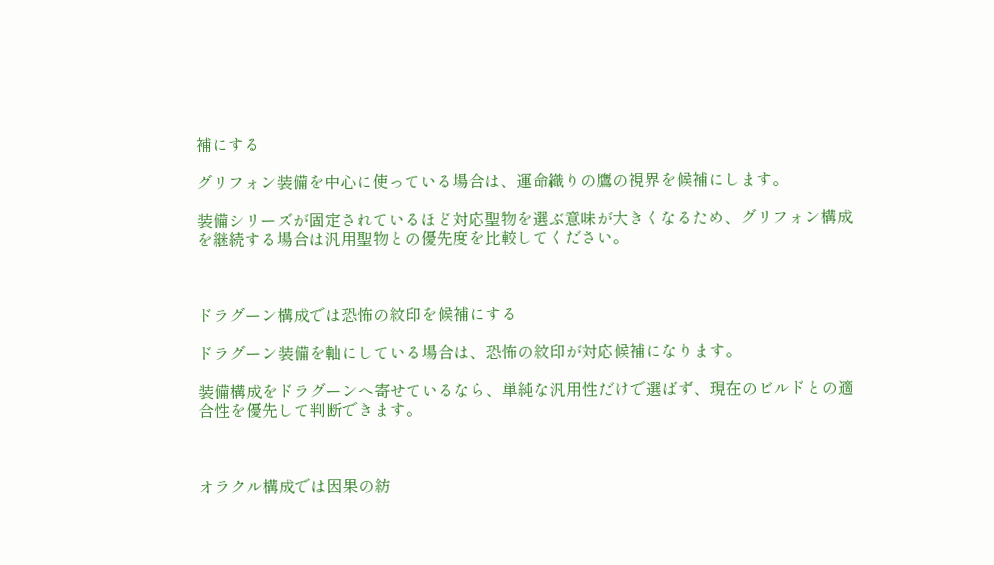補にする

グリフォン装備を中心に使っている場合は、運命織りの鷹の視界を候補にします。

装備シリーズが固定されているほど対応聖物を選ぶ意味が大きくなるため、グリフォン構成を継続する場合は汎用聖物との優先度を比較してください。



ドラグーン構成では恐怖の紋印を候補にする

ドラグーン装備を軸にしている場合は、恐怖の紋印が対応候補になります。

装備構成をドラグーンへ寄せているなら、単純な汎用性だけで選ばず、現在のビルドとの適合性を優先して判断できます。



オラクル構成では因果の紡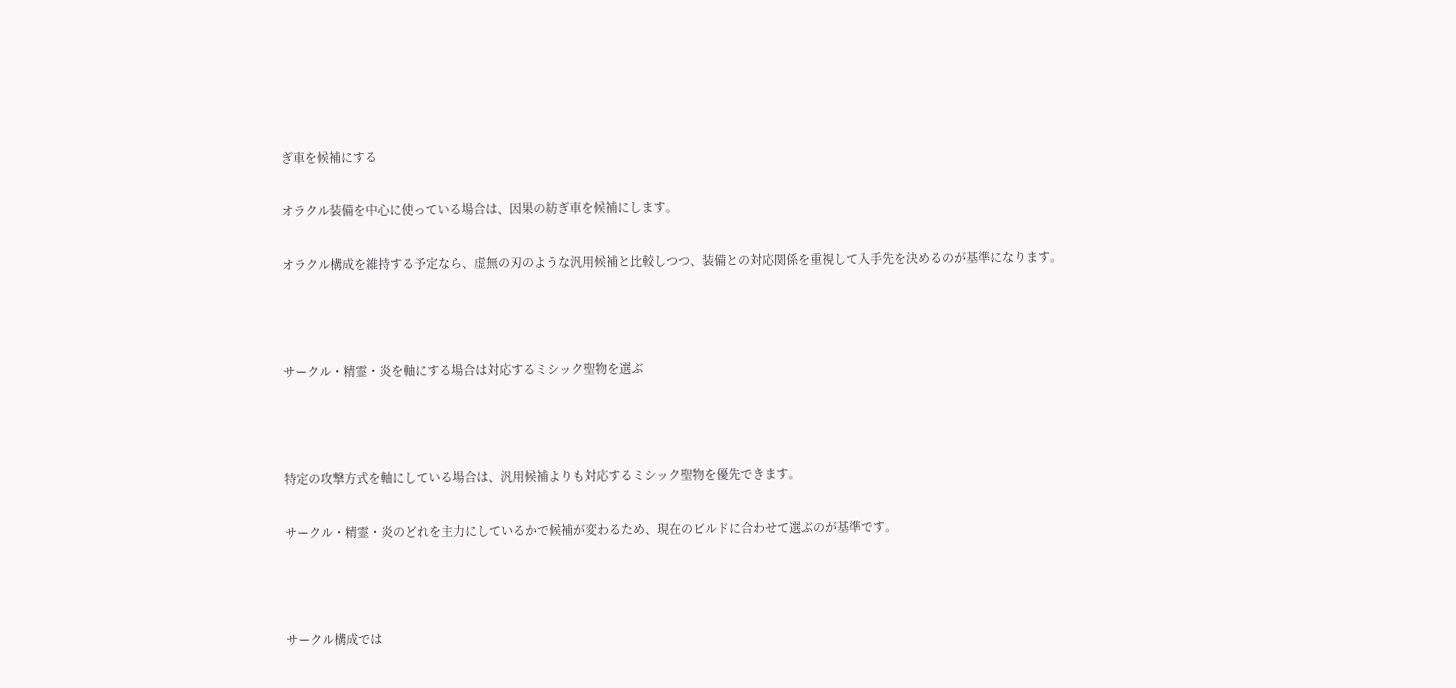ぎ車を候補にする

オラクル装備を中心に使っている場合は、因果の紡ぎ車を候補にします。

オラクル構成を維持する予定なら、虚無の刃のような汎用候補と比較しつつ、装備との対応関係を重視して入手先を決めるのが基準になります。



サークル・精霊・炎を軸にする場合は対応するミシック聖物を選ぶ



特定の攻撃方式を軸にしている場合は、汎用候補よりも対応するミシック聖物を優先できます。

サークル・精霊・炎のどれを主力にしているかで候補が変わるため、現在のビルドに合わせて選ぶのが基準です。



サークル構成では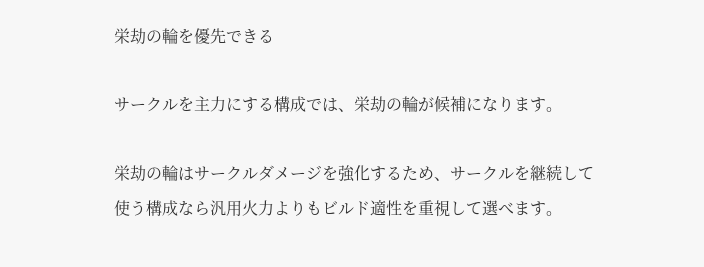栄劫の輪を優先できる

サークルを主力にする構成では、栄劫の輪が候補になります。

栄劫の輪はサークルダメージを強化するため、サークルを継続して使う構成なら汎用火力よりもビルド適性を重視して選べます。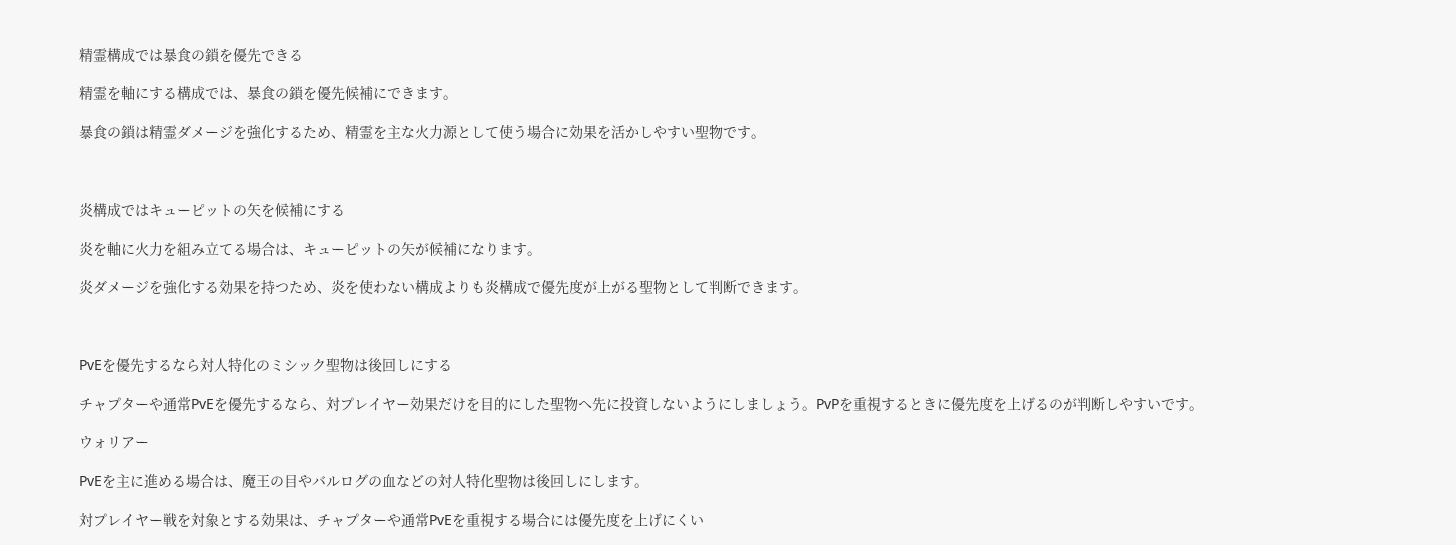精霊構成では暴食の鎖を優先できる

精霊を軸にする構成では、暴食の鎖を優先候補にできます。

暴食の鎖は精霊ダメージを強化するため、精霊を主な火力源として使う場合に効果を活かしやすい聖物です。



炎構成ではキューピットの矢を候補にする

炎を軸に火力を組み立てる場合は、キューピットの矢が候補になります。

炎ダメージを強化する効果を持つため、炎を使わない構成よりも炎構成で優先度が上がる聖物として判断できます。



PvEを優先するなら対人特化のミシック聖物は後回しにする

チャプターや通常PvEを優先するなら、対プレイヤー効果だけを目的にした聖物へ先に投資しないようにしましょう。PvPを重視するときに優先度を上げるのが判断しやすいです。

ウォリアー

PvEを主に進める場合は、魔王の目やバルログの血などの対人特化聖物は後回しにします。

対プレイヤー戦を対象とする効果は、チャプターや通常PvEを重視する場合には優先度を上げにくい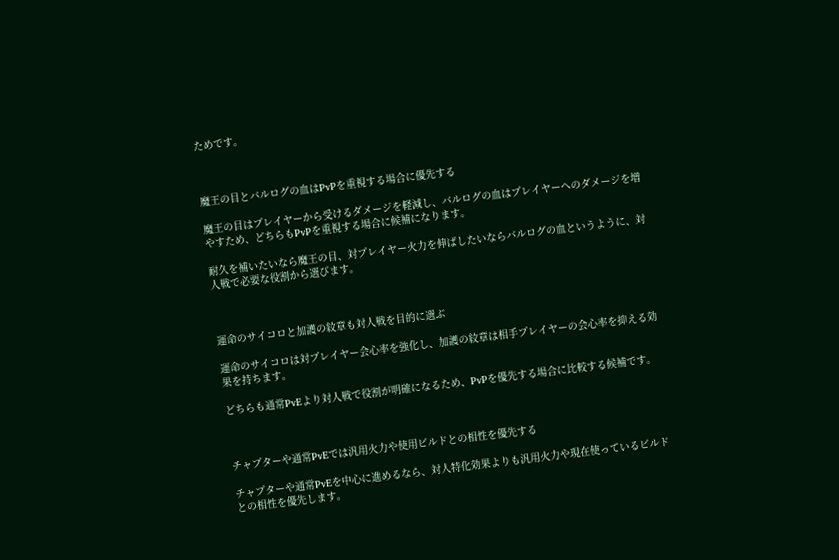ためです。



魔王の目とバルログの血はPvPを重視する場合に優先する

魔王の目はプレイヤーから受けるダメージを軽減し、バルログの血はプレイヤーへのダメージを増やすため、どちらもPvPを重視する場合に候補になります。

耐久を補いたいなら魔王の目、対プレイヤー火力を伸ばしたいならバルログの血というように、対人戦で必要な役割から選びます。



運命のサイコロと加護の紋章も対人戦を目的に選ぶ

運命のサイコロは対プレイヤー会心率を強化し、加護の紋章は相手プレイヤーの会心率を抑える効果を持ちます。

どちらも通常PvEより対人戦で役割が明確になるため、PvPを優先する場合に比較する候補です。



チャプターや通常PvEでは汎用火力や使用ビルドとの相性を優先する

チャプターや通常PvEを中心に進めるなら、対人特化効果よりも汎用火力や現在使っているビルドとの相性を優先します。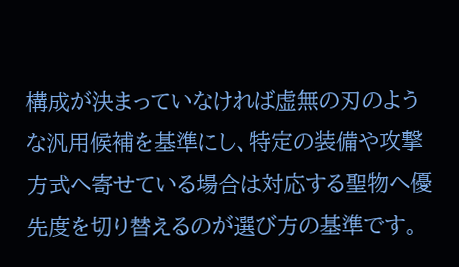構成が決まっていなければ虚無の刃のような汎用候補を基準にし、特定の装備や攻撃方式へ寄せている場合は対応する聖物へ優先度を切り替えるのが選び方の基準です。